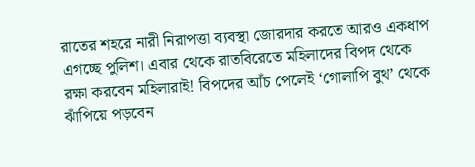রাতের শহরে নারী নিরাপত্তা ব্যবস্থা জোরদার করতে আরও একধাপ এগচ্ছে পুলিশ। এবার থেকে রাতবিরেতে মহিলাদের বিপদ থেকে রক্ষা করবেন মহিলারাই! বিপদের আঁচ পেলেই ‘গোলাপি বুথ’ থেকে ঝাঁপিয়ে পড়বেন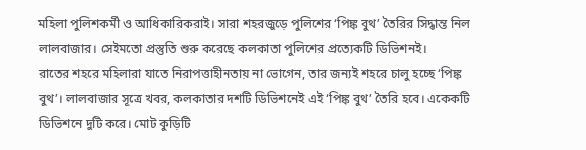মহিলা পুলিশকর্মী ও আধিকারিকরাই। সারা শহরজুড়ে পুলিশের ‘পিঙ্ক বুথ’ তৈরির সিদ্ধান্ত নিল লালবাজার। সেইমতো প্রস্তুতি শুরু করেছে কলকাতা পুলিশের প্রত্যেকটি ডিভিশনই।
রাতের শহরে মহিলারা যাতে নিরাপত্তাহীনতায় না ভোগেন, তার জন্যই শহরে চালু হচ্ছে ‘পিঙ্ক বুথ’। লালবাজার সূত্রে খবর, কলকাতার দশটি ডিভিশনেই এই ‘পিঙ্ক বুথ’ তৈরি হবে। একেকটি ডিভিশনে দুটি করে। মোট কুড়িটি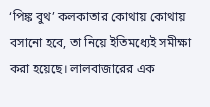‘পিঙ্ক বুথ’ কলকাতার কোথায় কোথায় বসানো হবে, তা নিয়ে ইতিমধ্যেই সমীক্ষা করা হয়েছে। লালবাজারের এক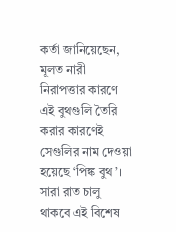কর্তা জানিয়েছেন, মূলত নারী নিরাপত্তার কারণে এই বুথগুলি তৈরি করার কারণেই সেগুলির নাম দেওয়া হয়েছে ‘পিঙ্ক বুথ’। সারা রাত চালু থাকবে এই বিশেষ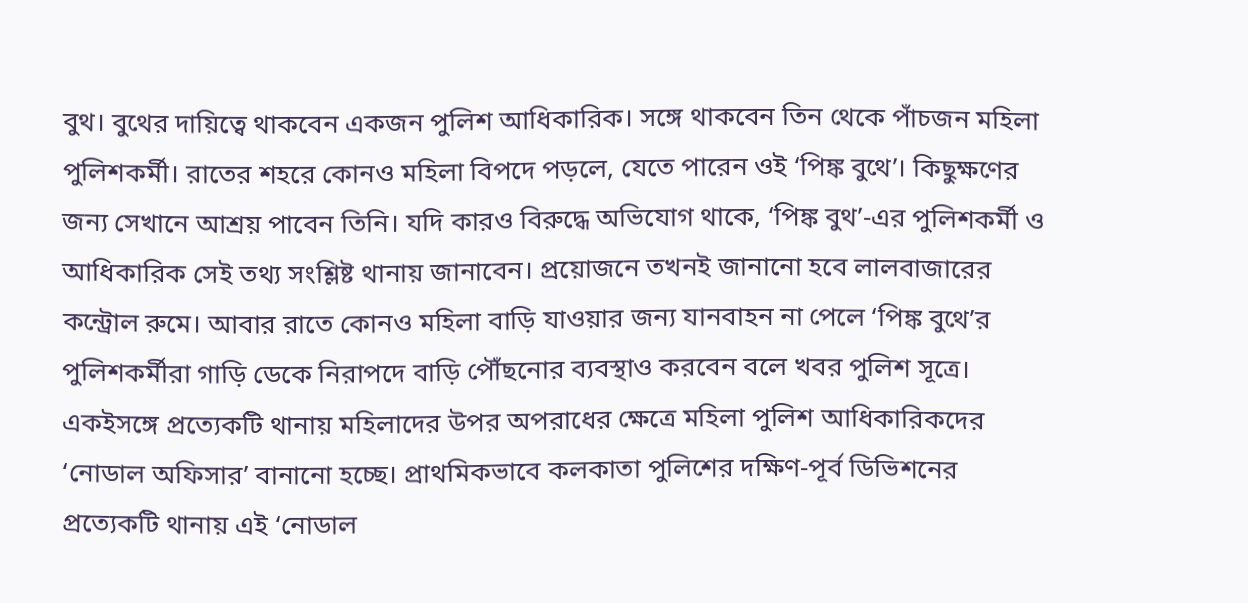বুথ। বুথের দায়িত্বে থাকবেন একজন পুলিশ আধিকারিক। সঙ্গে থাকবেন তিন থেকে পাঁচজন মহিলা পুলিশকর্মী। রাতের শহরে কোনও মহিলা বিপদে পড়লে, যেতে পারেন ওই ‘পিঙ্ক বুথে’। কিছুক্ষণের জন্য সেখানে আশ্রয় পাবেন তিনি। যদি কারও বিরুদ্ধে অভিযোগ থাকে, ‘পিঙ্ক বুথ’-এর পুলিশকর্মী ও আধিকারিক সেই তথ্য সংশ্লিষ্ট থানায় জানাবেন। প্রয়োজনে তখনই জানানো হবে লালবাজারের কন্ট্রোল রুমে। আবার রাতে কোনও মহিলা বাড়ি যাওয়ার জন্য যানবাহন না পেলে ‘পিঙ্ক বুথে’র পুলিশকর্মীরা গাড়ি ডেকে নিরাপদে বাড়ি পৌঁছনোর ব্যবস্থাও করবেন বলে খবর পুলিশ সূত্রে।
একইসঙ্গে প্রত্যেকটি থানায় মহিলাদের উপর অপরাধের ক্ষেত্রে মহিলা পুলিশ আধিকারিকদের ‘নোডাল অফিসার’ বানানো হচ্ছে। প্রাথমিকভাবে কলকাতা পুলিশের দক্ষিণ-পূর্ব ডিভিশনের প্রত্যেকটি থানায় এই ‘নোডাল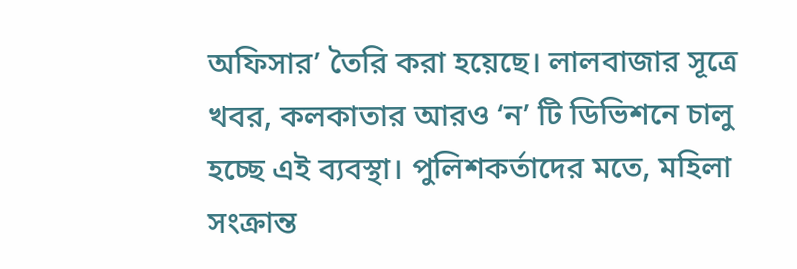অফিসার’ তৈরি করা হয়েছে। লালবাজার সূত্রে খবর, কলকাতার আরও ‘ন’ টি ডিভিশনে চালু হচ্ছে এই ব্যবস্থা। পুলিশকর্তাদের মতে, মহিলা সংক্রান্ত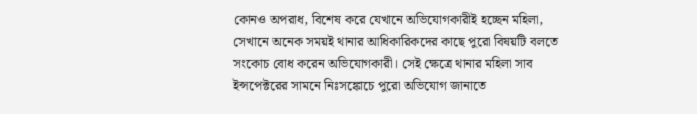কোনও অপরাধ, বিশেষ করে যেখানে অভিযোগকারীই হচ্ছেন মহিলা, সেখানে অনেক সময়ই থানার আধিকারিকদের কাছে পুরো বিষয়টি বলতে সংকোচ বোধ করেন অভিযোগকারী। সেই ক্ষেত্রে থানার মহিলা সাব ইন্সপেক্টরের সামনে নিঃসঙ্কোচে পুরো অভিযোগ জানাতে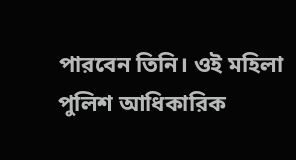পারবেন তিনি। ওই মহিলা পুলিশ আধিকারিক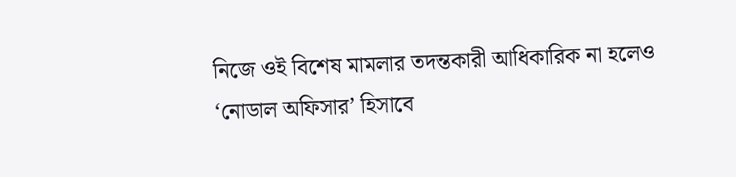নিজে ওই বিশেষ মামলার তদন্তকারী আধিকারিক না হলেও ‘নোডাল অফিসার’ হিসাবে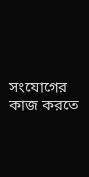সংযোগের কাজ করতে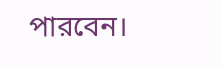পারবেন।